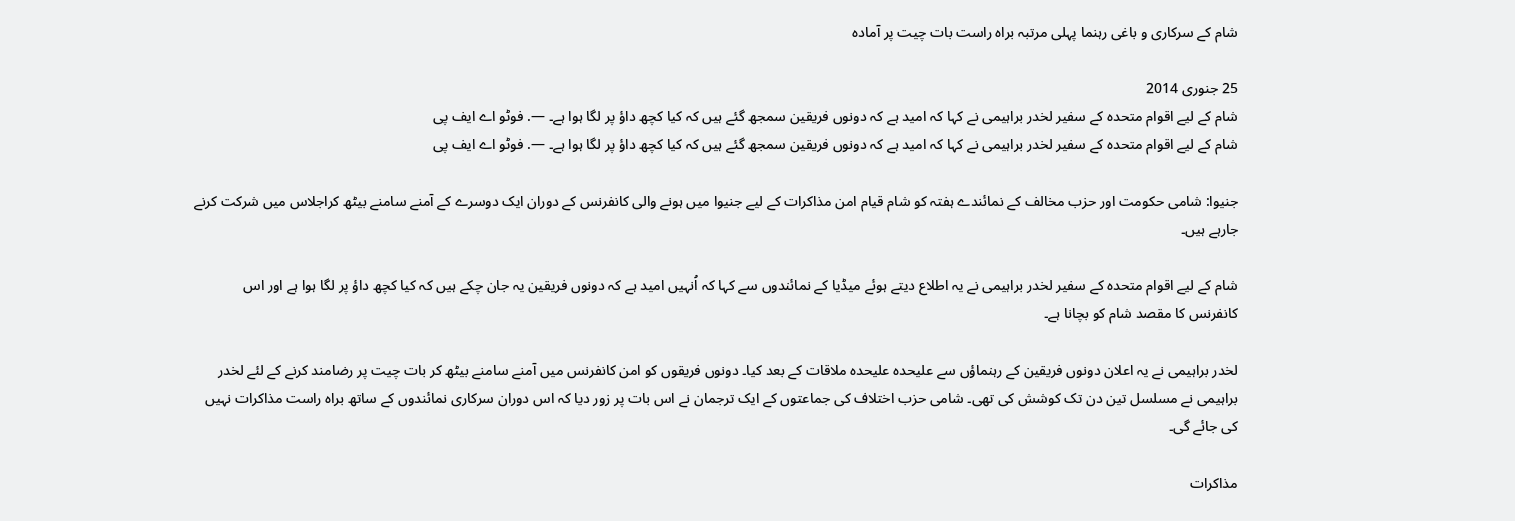شام کے سرکاری و باغی رہنما پہلی مرتبہ براہ راست بات چیت پر آمادہ

25 جنوری 2014
شام کے لیے اقوام متحدہ کے سفیر لخدر براہیمی نے کہا کہ امید ہے کہ دونوں فریقین سمجھ گئے ہیں کہ کیا کچھ داؤ پر لگا ہوا ہے۔ —. فوٹو اے ایف پی
شام کے لیے اقوام متحدہ کے سفیر لخدر براہیمی نے کہا کہ امید ہے کہ دونوں فریقین سمجھ گئے ہیں کہ کیا کچھ داؤ پر لگا ہوا ہے۔ —. فوٹو اے ایف پی

جنیوا: شامی حکومت اور حزب مخالف کے نمائندے ہفتہ کو شام قیام امن مذاکرات کے لیے جنیوا میں ہونے والی کانفرنس کے دوران ایک دوسرے کے آمنے سامنے بیٹھ کراجلاس میں شرکت کرنے جارہے ہیں۔

شام کے لیے اقوام متحدہ کے سفیر لخدر براہیمی نے یہ اطلاع دیتے ہوئے میڈیا کے نمائندوں سے کہا کہ اُنہیں امید ہے کہ دونوں فریقین یہ جان چکے ہیں کہ کیا کچھ داؤ پر لگا ہوا ہے اور اس کانفرنس کا مقصد شام کو بچانا ہے۔

لخدر براہیمی نے یہ اعلان دونوں فریقین کے رہنماؤں سے علیحدہ علیحدہ ملاقات کے بعد کیا۔ دونوں فریقوں کو امن کانفرنس میں آمنے سامنے بیٹھ کر بات چیت پر رضامند کرنے کے لئے لخدر براہیمی نے مسلسل تین دن تک کوشش کی تھی۔ شامی حزب اختلاف کی جماعتوں کے ایک ترجمان نے اس بات پر زور دیا کہ اس دوران سرکاری نمائندوں کے ساتھ براہ راست مذاکرات نہیں کی جائے گی۔

مذاکرات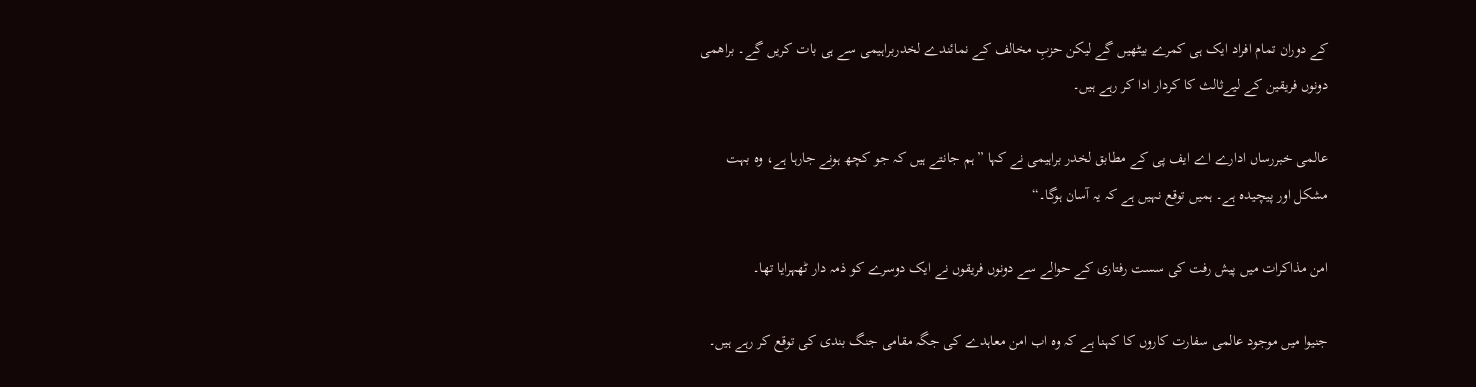کے دوران تمام افراد ایک ہی کمرے بیٹھیں گے لیکن حزبِ مخالف کے نمائندے لخدربراہیمی سے ہی بات کریں گے۔ براهمی دونوں فریقین کے لیےثالث کا کردار ادا کر رہے ہیں۔

عالمی خبررساں ادارے اے ایف پی کے مطابق لخدر براہیمی نے کہا ”ہم جانتے ہیں کہ جو کچھ ہونے جارہا ہے، وہ بہت مشکل اور پیچیدہ ہے۔ ہمیں توقع نہیں ہے کہ یہ آسان ہوگا۔“

امن مذاکرات میں پیش رفت کی سست رفتاری کے حوالے سے دونوں فریقوں نے ایک دوسرے کو ذمہ دار ٹھہرایا تھا۔

جنیوا میں موجود عالمی سفارت کاروں کا کہنا ہے کہ وہ اب امن معاہدے کی جگہ مقامی جنگ بندی کی توقع کر رہے ہیں۔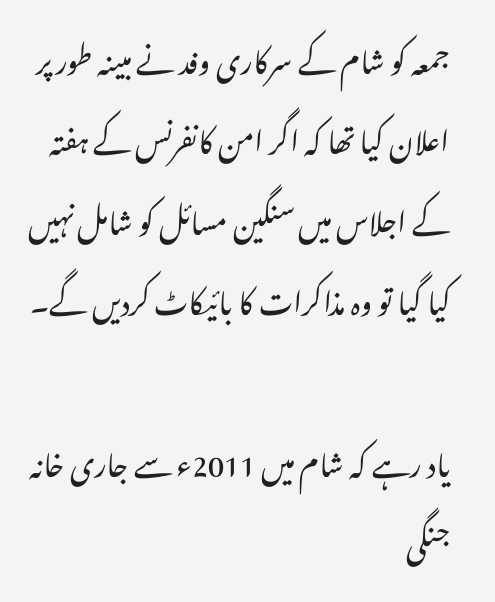جمعہ کو شام کے سرکاری وفد نے مبینہ طور پر اعلان کیا تھا کہ اگر امن کانفرنس کے ہفتہ کے اجلاس میں سنگین مسائل کو شامل نہیں کیا گیا تو وہ مذاکرات کا بائیکاٹ کردیں گے۔

یاد رہے کہ شام میں 2011ء سے جاری خانہ جنگی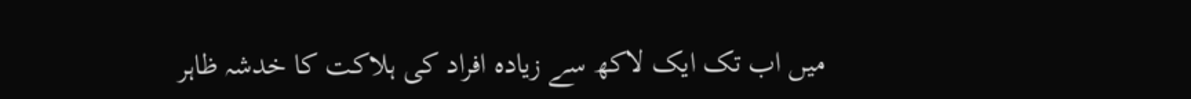میں اب تک ایک لاکھ سے زیادہ افراد کی ہلاکت کا خدشہ ظاہر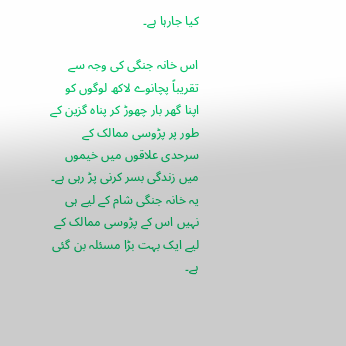کیا جارہا ہے۔

اس خانہ جنگی کی وجہ سے تقریباً پچانوے لاکھ لوگوں کو اپنا گھر بار چھوڑ کر پناہ گزین کے طور پر پڑوسی ممالک کے سرحدی علاقوں میں خیموں میں زندگی بسر کرنی پڑ رہی ہے۔ یہ خانہ جنگی شام کے لیے ہی نہیں اس کے پڑوسی ممالک کے لیے ایک بہت بڑا مسئلہ بن گئی ہے۔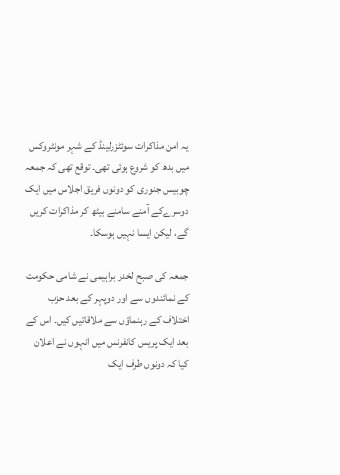یہ امن مذاکرات سوئٹزرلینڈ کے شہر مونٹروکس میں بدھ کو شروع ہوئی تھی۔ توقع تھی کہ جمعہ چوبیس جنوری کو دونوں فریق اجلاس میں ایک دوسرےکے آمنے سامنے بیٹھ کر مذاکرات کریں گے، لیکن ایسا نہیں ہوسکا۔

جمعہ کی صبح لخدر براہیمی نے شامی حکومت کے نمائندوں سے اور دوپہر کے بعد حزب اختلاف کے رہنماؤں سے ملاقاتیں کیں۔ اس کے بعد ایک پریس کانفرنس میں انہوں نے اعلان کیا کہ دونوں طرف ایک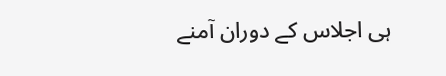ہی اجلاس کے دوران آمنے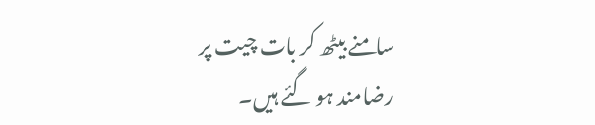سامنے بیٹھ کر بات چیت پر رضامند ہو گئے ہیں۔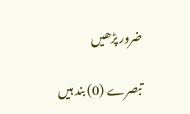ضرور پڑھیں

تبصرے (0) بند ہیں